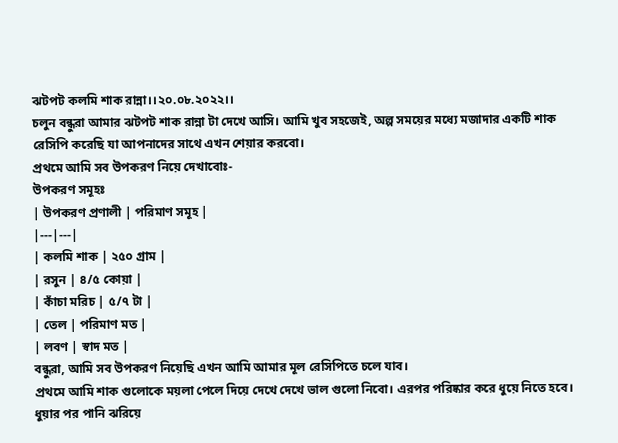ঝটপট কলমি শাক রান্না।।২০.০৮.২০২২।।
চলুন বন্ধুরা আমার ঝটপট শাক রান্না টা দেখে আসি। আমি খুব সহজেই, অল্প সময়ের মধ্যে মজাদার একটি শাক রেসিপি করেছি যা আপনাদের সাথে এখন শেয়ার করবো।
প্রথমে আমি সব উপকরণ নিয়ে দেখাবোঃ-
উপকরণ সমূহঃ
| উপকরণ প্রণালী | পরিমাণ সমূহ |
|---|---|
| কলমি শাক | ২৫০ গ্রাম |
| রসুন | ৪/৫ কোয়া |
| কাঁচা মরিচ | ৫/৭ টা |
| তেল | পরিমাণ মত |
| লবণ | স্বাদ মত |
বন্ধুরা, আমি সব উপকরণ নিয়েছি এখন আমি আমার মূল রেসিপিতে চলে যাব।
প্রথমে আমি শাক গুলোকে ময়লা পেলে দিয়ে দেখে দেখে ভাল গুলো নিবো। এরপর পরিষ্কার করে ধুয়ে নিতে হবে। ধুয়ার পর পানি ঝরিয়ে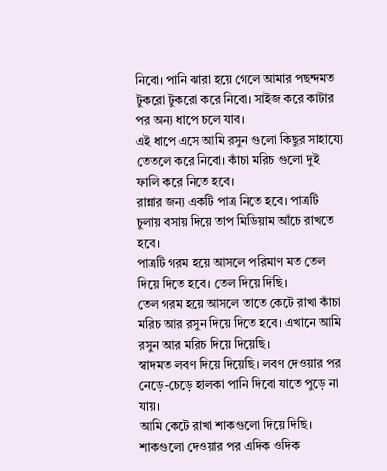নিবো। পানি ঝারা হয়ে গেলে আমার পছন্দমত টুকরো টুকরো করে নিবো। সাইজ করে কাটার পর অন্য ধাপে চলে যাব।
এই ধাপে এসে আমি রসুন গুলো কিছুর সাহায্যে তেতলে করে নিবো। কাঁচা মরিচ গুলো দুই ফালি করে নিতে হবে।
রান্নার জন্য একটি পাত্র নিতে হবে। পাত্রটি চুলায় বসায় দিয়ে তাপ মিডিয়াম আঁচে রাখতে হবে।
পাত্রটি গরম হয়ে আসলে পরিমাণ মত তেল দিয়ে দিতে হবে। তেল দিয়ে দিছি।
তেল গরম হয়ে আসলে তাতে কেটে রাখা কাঁচা মরিচ আর রসুন দিয়ে দিতে হবে। এখানে আমি রসুন আর মরিচ দিয়ে দিয়েছি।
স্বাদমত লবণ দিয়ে দিয়েছি। লবণ দেওয়ার পর নেড়ে-চেড়ে হালকা পানি দিবো যাতে পুড়ে না যায়।
আমি কেটে রাখা শাকগুলো দিয়ে দিছি। শাকগুলো দেওয়ার পর এদিক ওদিক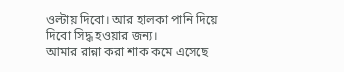ওল্টায় দিবো। আর হালকা পানি দিয়ে দিবো সিদ্ধ হওয়ার জন্য।
আমার রান্না করা শাক কমে এসেছে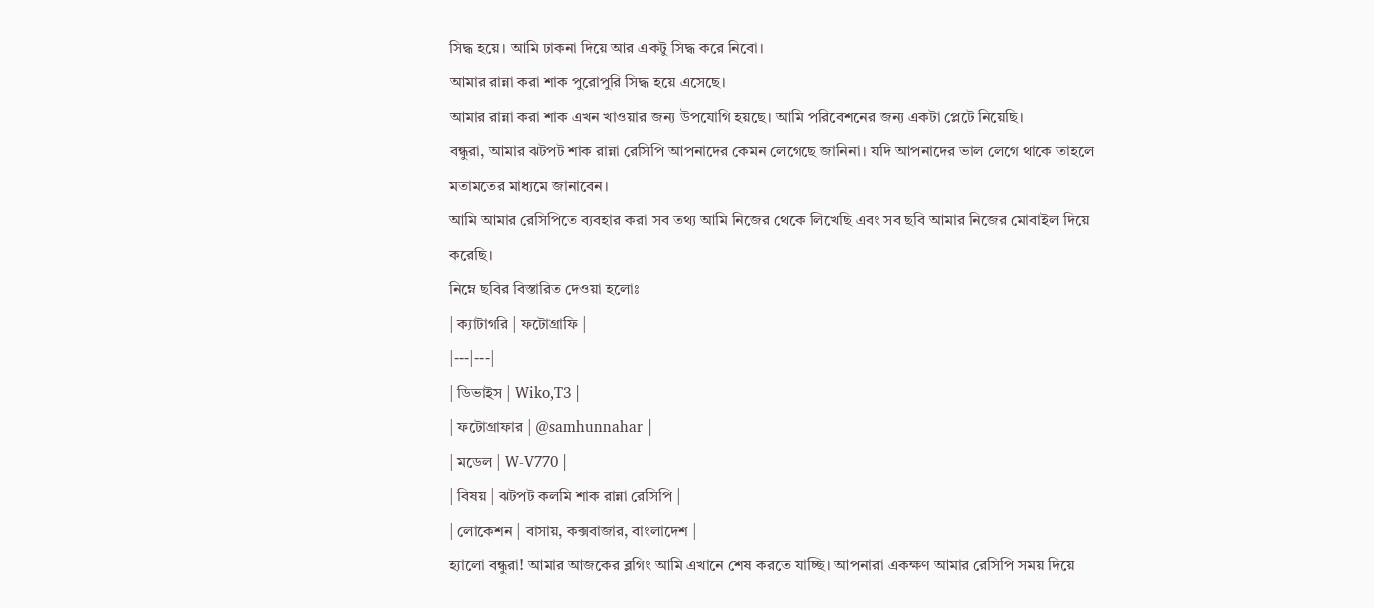সিদ্ধ হয়ে। আমি ঢাকনা দিয়ে আর একটু সিদ্ধ করে নিবো।
আমার রান্না করা শাক পুরোপুরি সিদ্ধ হয়ে এসেছে।
আমার রান্না করা শাক এখন খাওয়ার জন্য উপযোগি হয়ছে। আমি পরিবেশনের জন্য একটা প্লেটে নিয়েছি।
বন্ধুরা, আমার ঝটপট শাক রান্না রেসিপি আপনাদের কেমন লেগেছে জানিনা। যদি আপনাদের ভাল লেগে থাকে তাহলে মতামতের মাধ্যমে জানাবেন।
আমি আমার রেসিপিতে ব্যবহার করা সব তথ্য আমি নিজের থেকে লিখেছি এবং সব ছবি আমার নিজের মোবাইল দিয়ে করেছি।
নিম্নে ছবির বিস্তারিত দেওয়া হলোঃ
| ক্যাটাগরি | ফটোগ্রাফি |
|---|---|
| ডিভাইস | Wiko,T3 |
| ফটোগ্রাফার | @samhunnahar |
| মডেল | W-V770 |
| বিষয় | ঝটপট কলমি শাক রান্না রেসিপি |
| লোকেশন | বাসায়, কক্সবাজার, বাংলাদেশ |
হ্যালো বন্ধুরা! আমার আজকের ব্লগিং আমি এখানে শেষ করতে যাচ্ছি। আপনারা একক্ষণ আমার রেসিপি সময় দিয়ে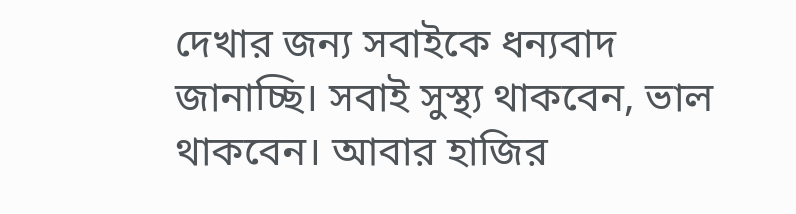দেখার জন্য সবাইকে ধন্যবাদ জানাচ্ছি। সবাই সুস্থ্য থাকবেন, ভাল থাকবেন। আবার হাজির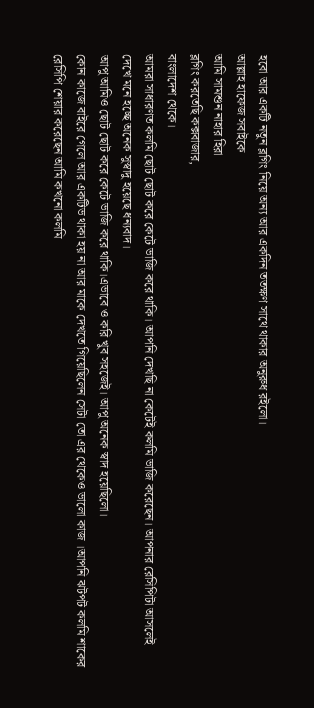হবো আর একটি নতুন ব্লগিং নিয়ে অন্য আর একদিন ততক্ষণ সাথে থাকার অনুরুধ রইলো।
আল্লাহ হাফেজ সবাইকে
আমি সামশুন নাহার হিরা
ব্লগিং করতেছি কক্সবাজার,
বাংলাদেশ থেকে।
আমরা সাধারণত কলমি ছোট ছোট করে কেটে ভাজি করে থাকি। আপনি দেখছি না কেটেই কলমি ভাজি করেছেন। আপনার রেসিপিটা আসলেই দেখে মনে হচ্ছে অনেক সুস্বাদু হয়েছে ধন্যবাদ।
আপু আমিও ছোট ছোট করে কেটে ভাজি করে থাকি।এভাবে ও করি খুব সহজেই। আপু অনেক স্বাদ হয়েছিলো।
কোন কাজে বাইরে গেলে আর একটিভ থাকা হয় না আর মাকে দেখতে গিয়েছিলেন সেটা তো এর থেকেও ভালো কাজ ।আপনি ঝটপট কলমি শাকের রেসিপি শেয়ার করেছেন আমি কখনো কলমি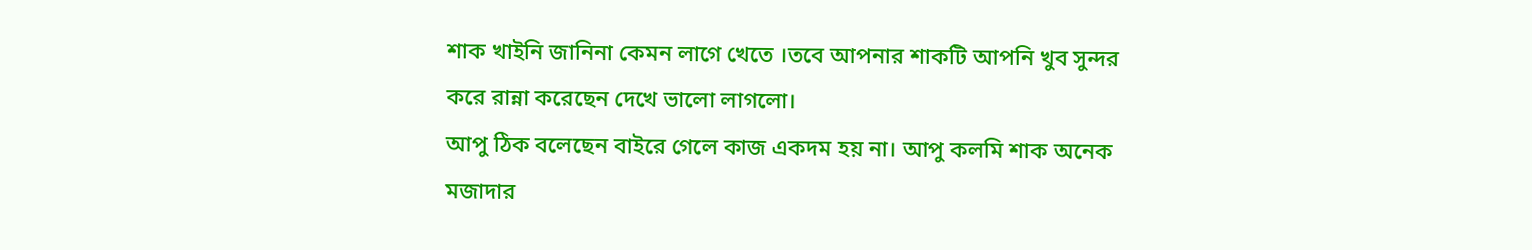শাক খাইনি জানিনা কেমন লাগে খেতে ।তবে আপনার শাকটি আপনি খুব সুন্দর করে রান্না করেছেন দেখে ভালো লাগলো।
আপু ঠিক বলেছেন বাইরে গেলে কাজ একদম হয় না। আপু কলমি শাক অনেক মজাদার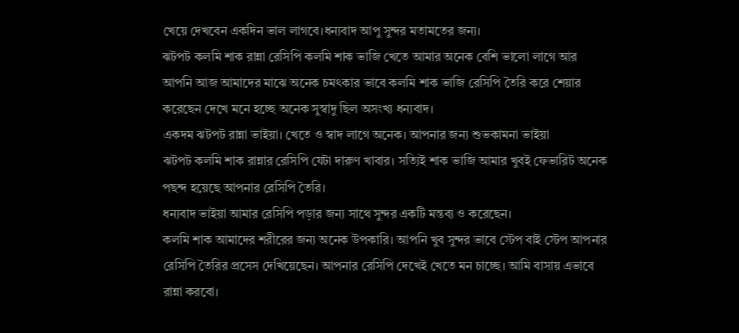খেয়ে দেখবেন একদিন ভাল লাগবে।ধন্যবাদ আপু সুন্দর মতামতের জন্য।
ঝটপট কলমি শাক রান্না রেসিপি কলমি শাক ভাজি খেতে আমার অনেক বেশি ভালো লাগে আর আপনি আজ আমাদের মাঝে অনেক চমৎকার ভাবে কলমি শাক ভাজি রেসিপি তৈরি করে শেয়ার করেছেন দেখে মনে হচ্ছে অনেক সুস্বাদু ছিল অসংখ্য ধন্যবাদ।
একদম ঝটপট রান্না ভাইয়া। খেতে ও স্বাদ লাগে অনেক। আপনার জন্য শুভকামনা ভাইয়া
ঝটপট কলমি শাক রান্নার রেসিপি যেটা দারুণ খাবার। সত্যিই শাক ভাজি আমার খুবই ফেভারিট অনেক পছন্দ হয়েছে আপনার রেসিপি তৈরি।
ধন্যবাদ ভাইয়া আমার রেসিপি পড়ার জন্য সাথে সুন্দর একটি মন্তব্য ও করেছেন।
কলমি শাক আমাদের শরীরের জন্য অনেক উপকারি। আপনি খুব সুন্দর ভাবে স্টেপ বাই স্টেপ আপনার রেসিপি তৈরির প্রসেস দেখিয়েছেন। আপনার রেসিপি দেখেই খেতে মন চাচ্ছে। আমি বাসায় এভাবে রান্না করবো।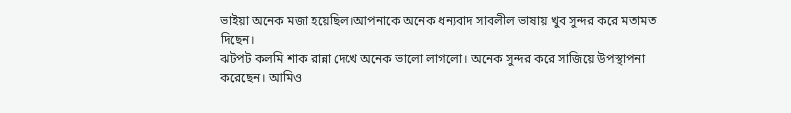ভাইয়া অনেক মজা হয়েছিল।আপনাকে অনেক ধন্যবাদ সাবলীল ভাষায় খুব সুন্দর করে মতামত দিছেন।
ঝটপট কলমি শাক রান্না দেখে অনেক ভালো লাগলো। অনেক সুন্দর করে সাজিয়ে উপস্থাপনা করেছেন। আমিও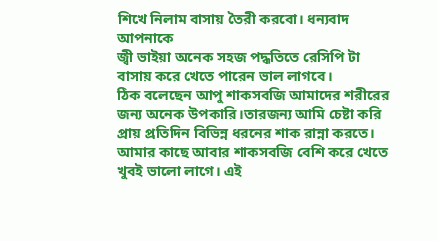শিখে নিলাম বাসায় তৈরী করবো। ধন্যবাদ আপনাকে
জ্বী ভাইয়া অনেক সহজ পদ্ধতিতে রেসিপি টা বাসায় করে খেতে পারেন ভাল লাগবে।
ঠিক বলেছেন আপু শাকসবজি আমাদের শরীরের জন্য অনেক উপকারি।তারজন্য আমি চেষ্টা করি প্রায় প্রতিদিন বিভিন্ন ধরনের শাক রান্না করতে। আমার কাছে আবার শাকসবজি বেশি করে খেতে খুবই ভালো লাগে। এই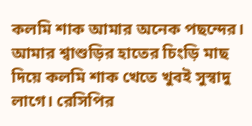কলমি শাক আমার অনেক পছন্দের। আমার শ্বাশুড়ির হাতের চিংড়ি মাছ দিয়ে কলমি শাক খেতে খুবই সুস্বাদু লাগে। রেসিপির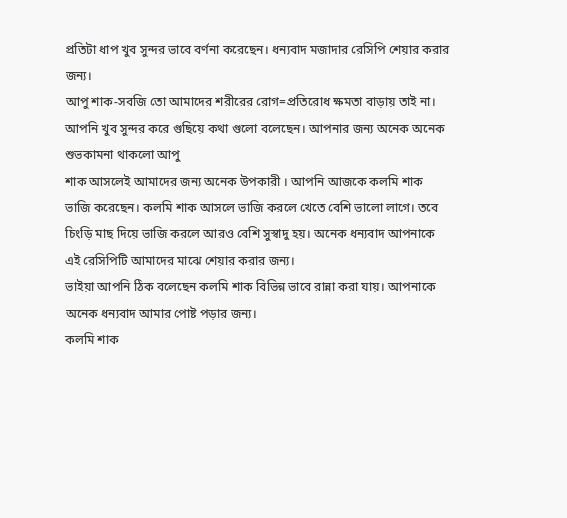প্রতিটা ধাপ খুব সুন্দর ভাবে বর্ণনা করেছেন। ধন্যবাদ মজাদার রেসিপি শেয়ার করার জন্য।
আপু শাক-সবজি তো আমাদের শরীরের রোগ=প্রতিরোধ ক্ষমতা বাড়ায় তাই না। আপনি খুব সুন্দর করে গুছিয়ে কথা গুলো বলেছেন। আপনার জন্য অনেক অনেক শুভকামনা থাকলো আপু
শাক আসলেই আমাদের জন্য অনেক উপকারী । আপনি আজকে কলমি শাক ভাজি করেছেন। কলমি শাক আসলে ভাজি করলে খেতে বেশি ভালো লাগে। তবে চিংড়ি মাছ দিয়ে ভাজি করলে আরও বেশি সুস্বাদু হয়। অনেক ধন্যবাদ আপনাকে এই রেসিপিটি আমাদের মাঝে শেয়ার করার জন্য।
ভাইয়া আপনি ঠিক বলেছেন কলমি শাক বিভিন্ন ভাবে রান্না করা যায়। আপনাকে অনেক ধন্যবাদ আমার পোষ্ট পড়ার জন্য।
কলমি শাক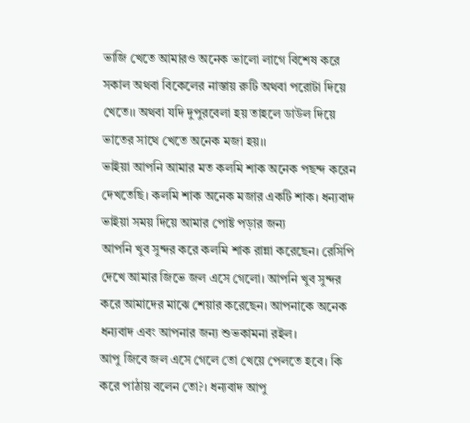ভাজি খেতে আমারও অনেক ভালো লাগে বিশেষ করে সকাল অথবা বিকেলের নাস্তায় রুটি অথবা পরোটা দিয়ে খেতে।। অথবা যদি দুপুরবেলা হয় তাহলে ডাউল দিয়ে ভাতের সাথে খেতে অনেক মজা হয়।।
ভাইয়া আপনি আমার মত কলমি শাক অনেক পছন্দ করেন দেখতেছি। কলমি শাক অনেক মজার একটি শাক। ধন্যবাদ ভাইয়া সময় দিয়ে আমার পোষ্ট পড়ার জন্য
আপনি খুব সুন্দর করে কলমি শাক রান্না করেছেন। রেসিপি দেখে আমার জিভে জল এসে গেলো। আপনি খুব সুন্দর করে আমাদের মাঝে শেয়ার করেছেন। আপনাকে অনেক ধন্যবাদ এবং আপনার জন্য শুভকামনা রইল।
আপু জিবে জল এসে গেলে তো খেয়ে পেলতে হবে। কি করে পাঠায় বলেন তো?। ধন্যবাদ আপু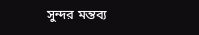সুন্দর মন্তব্য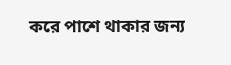করে পাশে থাকার জন্য